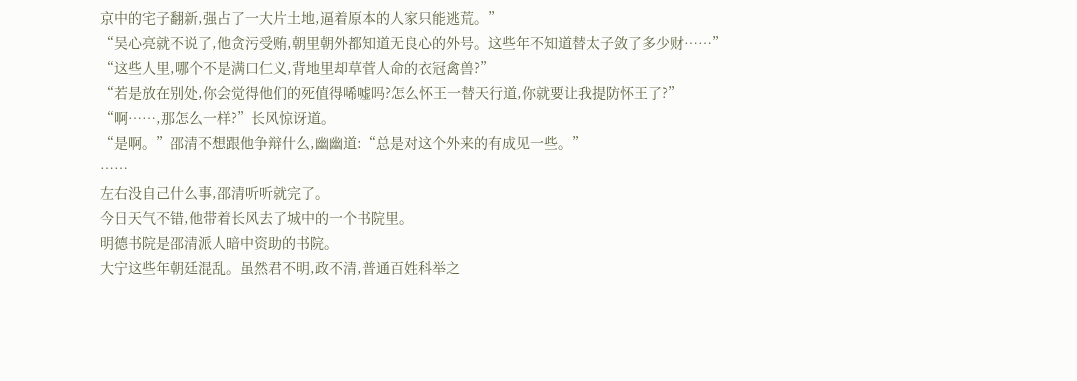京中的宅子翻新,强占了一大片土地,逼着原本的人家只能逃荒。”
“吴心亮就不说了,他贪污受贿,朝里朝外都知道无良心的外号。这些年不知道替太子敛了多少财……”
“这些人里,哪个不是满口仁义,背地里却草菅人命的衣冠禽兽?”
“若是放在别处,你会觉得他们的死值得唏嘘吗?怎么怀王一替天行道,你就要让我提防怀王了?”
“啊……,那怎么一样?”长风惊讶道。
“是啊。”邵清不想跟他争辩什么,幽幽道:“总是对这个外来的有成见一些。”
……
左右没自己什么事,邵清听听就完了。
今日天气不错,他带着长风去了城中的一个书院里。
明德书院是邵清派人暗中资助的书院。
大宁这些年朝廷混乱。虽然君不明,政不清,普通百姓科举之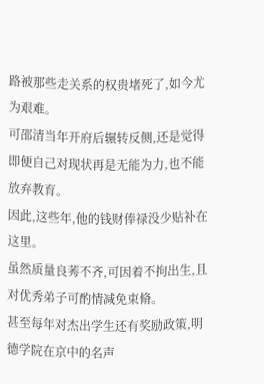路被那些走关系的权贵堵死了,如今尤为艰难。
可邵清当年开府后辗转反侧,还是觉得即便自己对现状再是无能为力,也不能放弃教育。
因此,这些年,他的钱财俸禄没少贴补在这里。
虽然质量良莠不齐,可因着不拘出生,且对优秀弟子可酌情减免束脩。
甚至每年对杰出学生还有奖励政策,明德学院在京中的名声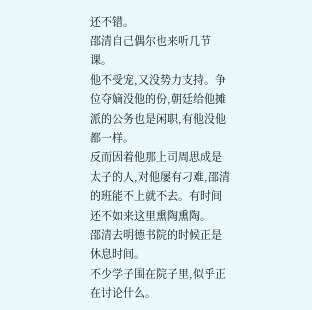还不错。
邵清自己偶尔也来听几节课。
他不受宠,又没势力支持。争位夺嫡没他的份,朝廷给他摊派的公务也是闲职,有他没他都一样。
反而因着他那上司周思成是太子的人,对他屡有刁难,邵清的班能不上就不去。有时间还不如来这里熏陶熏陶。
邵清去明德书院的时候正是休息时间。
不少学子围在院子里,似乎正在讨论什么。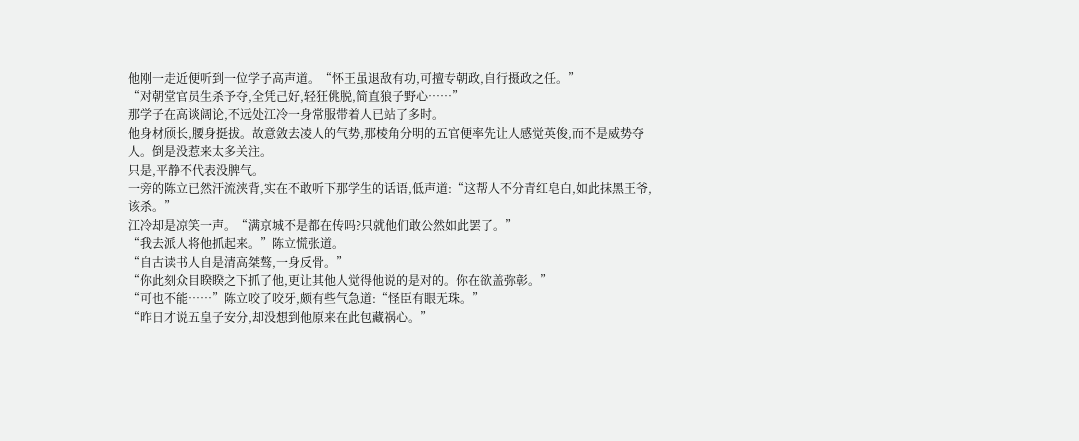他刚一走近便听到一位学子高声道。“怀王虽退敌有功,可擅专朝政,自行摄政之任。”
“对朝堂官员生杀予夺,全凭己好,轻狂佻脱,简直狼子野心……”
那学子在高谈阔论,不远处江冷一身常服带着人已站了多时。
他身材颀长,腰身挺拔。故意敛去凌人的气势,那棱角分明的五官便率先让人感觉英俊,而不是威势夺人。倒是没惹来太多关注。
只是,平静不代表没脾气。
一旁的陈立已然汗流浃背,实在不敢听下那学生的话语,低声道:“这帮人不分青红皂白,如此抹黑王爷,该杀。”
江冷却是凉笑一声。“满京城不是都在传吗?只就他们敢公然如此罢了。”
“我去派人将他抓起来。”陈立慌张道。
“自古读书人自是清高桀骜,一身反骨。”
“你此刻众目睽睽之下抓了他,更让其他人觉得他说的是对的。你在欲盖弥彰。”
“可也不能……”陈立咬了咬牙,颇有些气急道:“怪臣有眼无珠。”
“昨日才说五皇子安分,却没想到他原来在此包藏祸心。”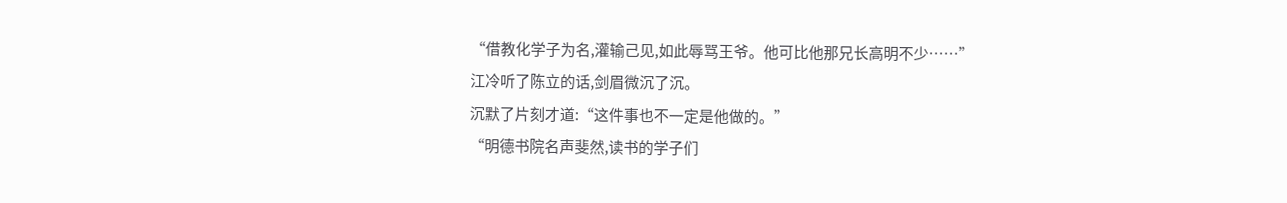“借教化学子为名,灌输己见,如此辱骂王爷。他可比他那兄长高明不少……”
江冷听了陈立的话,剑眉微沉了沉。
沉默了片刻才道:“这件事也不一定是他做的。”
“明德书院名声斐然,读书的学子们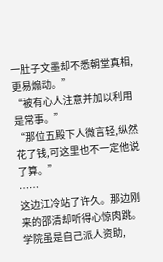一肚子文墨却不悉朝堂真相,更易煽动。”
“被有心人注意并加以利用是常事。”
“那位五殿下人微言轻,纵然花了钱,可这里也不一定他说了算。”
……
这边江冷站了许久。那边刚来的邵清却听得心惊肉跳。
学院虽是自己派人资助,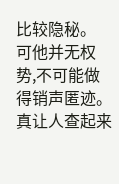比较隐秘。
可他并无权势,不可能做得销声匿迹。真让人查起来